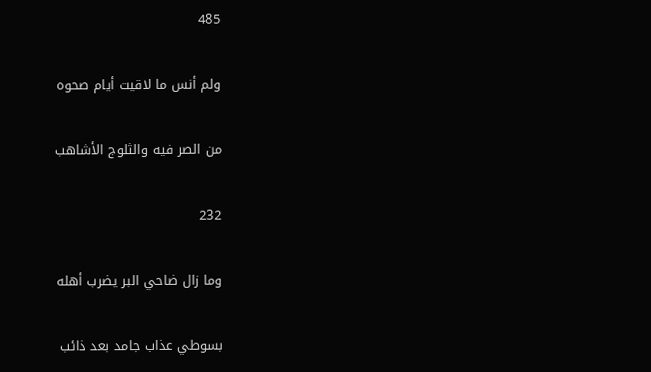485

ولم أنس ما لاقيت أيام صحوه

من الصر فيه والثلوج الأشاهب

232

وما زال ضاحي البر يضرب أهله

بسوطي عذاب جامد بعد ذائب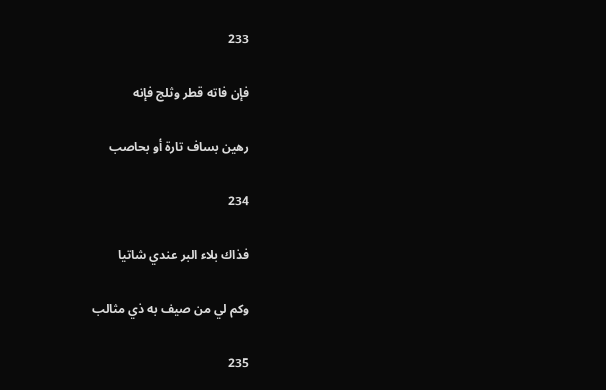233

فإن فاته قطر وثلج فإنه

رهين بساف تارة أو بحاصب

234

فذاك بلاء البر عندي شاتيا

وكم لي من صيف به ذي مثالب

235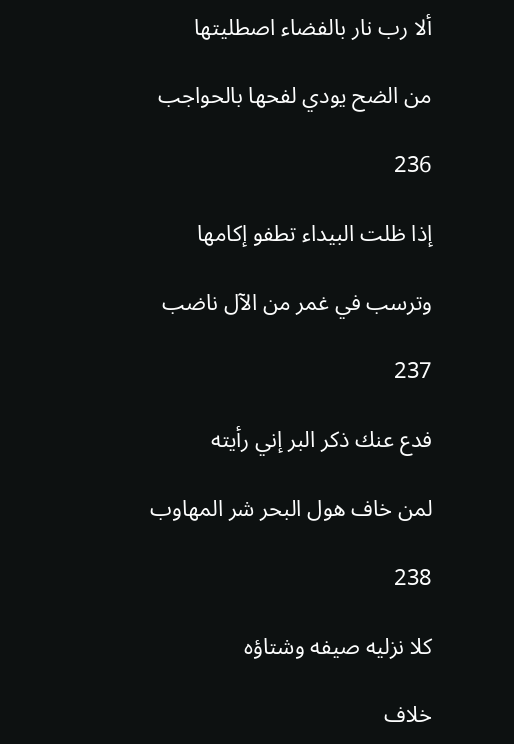ألا رب نار بالفضاء اصطليتها

من الضح يودي لفحها بالحواجب

236

إذا ظلت البيداء تطفو إكامها

وترسب في غمر من الآل ناضب

237

فدع عنك ذكر البر إني رأيته

لمن خاف هول البحر شر المهاوب

238

كلا نزليه صيفه وشتاؤه

خلاف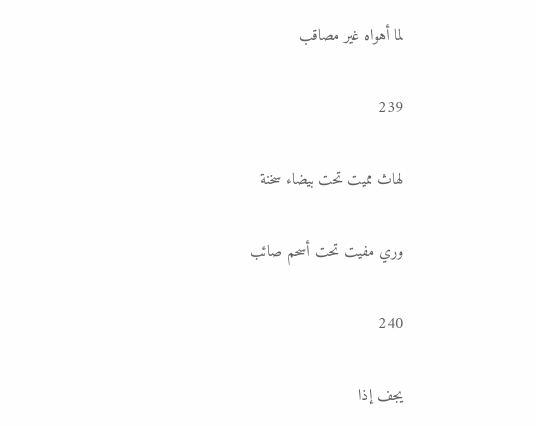لما أهواه غير مصاقب

239

لهاث مميت تحت بيضاء سخنة

وري مفيت تحت أسحم صائب

240

يجف إذا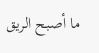ما أصبح الريق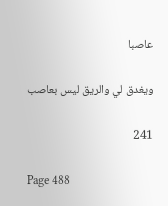عاصبا

ويغدق لي والريق ليس بعاصب

241

Page 488